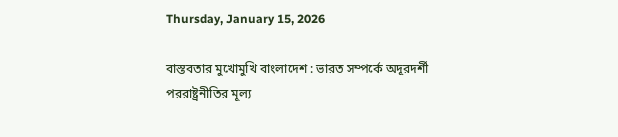Thursday, January 15, 2026

বাস্তবতার মুখোমুখি বাংলাদেশ : ভারত সম্পর্কে অদূরদর্শী পররাষ্ট্রনীতির মূল্য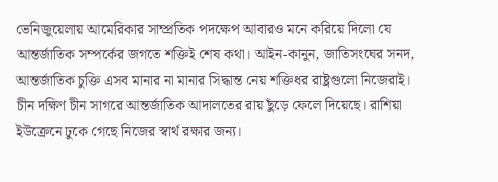ভেনিজুয়েলায় আমেরিকার সাম্প্রতিক পদক্ষেপ আবারও মনে করিয়ে দিলো যে আন্তর্জাতিক সম্পর্কের জগতে শক্তিই শেষ কথা। আইন-কানুন, জাতিসংঘের সনদ, আন্তর্জাতিক চুক্তি এসব মানার না মানার সিদ্ধান্ত নেয় শক্তিধর রাষ্ট্রগুলো নিজেরাই। চীন দক্ষিণ চীন সাগরে আন্তর্জাতিক আদালতের রায় ছুঁড়ে ফেলে দিয়েছে। রাশিয়া ইউক্রেনে ঢুকে গেছে নিজের স্বার্থ রক্ষার জন্য।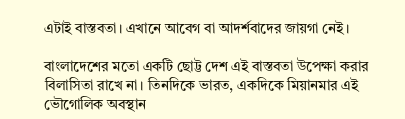এটাই বাস্তবতা। এখানে আবেগ বা আদর্শবাদের জায়গা নেই।

বাংলাদেশের মতো একটি ছোট্ট দেশ এই বাস্তবতা উপেক্ষা করার বিলাসিতা রাখে না। তিনদিকে ভারত, একদিকে মিয়ানমার এই ভৌগোলিক অবস্থান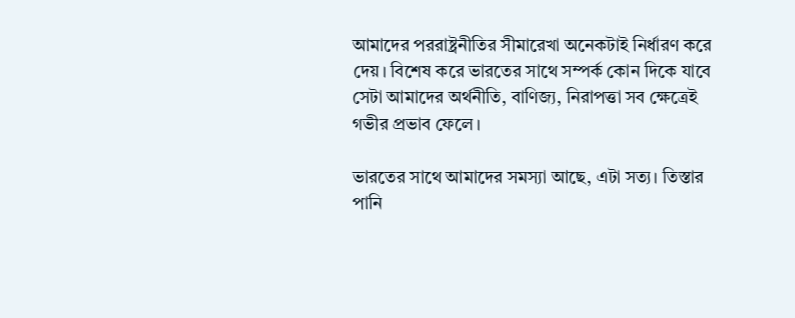আমাদের পররাষ্ট্রনীতির সীমারেখা অনেকটাই নির্ধারণ করে দেয়। বিশেষ করে ভারতের সাথে সম্পর্ক কোন দিকে যাবে সেটা আমাদের অর্থনীতি, বাণিজ্য, নিরাপত্তা সব ক্ষেত্রেই গভীর প্রভাব ফেলে।

ভারতের সাথে আমাদের সমস্যা আছে, এটা সত্য। তিস্তার পানি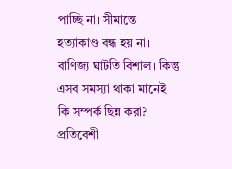পাচ্ছি না। সীমান্তে হত্যাকাণ্ড বন্ধ হয় না। বাণিজ্য ঘাটতি বিশাল। কিন্তু এসব সমস্যা থাকা মানেই কি সম্পর্ক ছিন্ন করা? প্রতিবেশী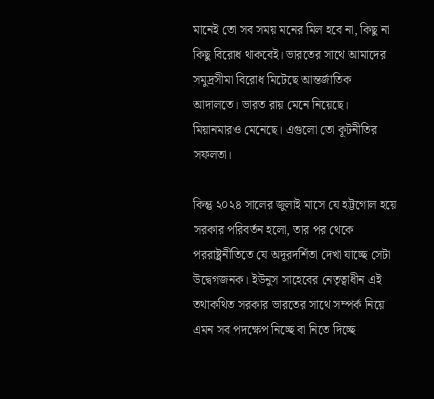মানেই তো সব সময় মনের মিল হবে না, কিছু না কিছু বিরোধ থাকবেই। ভারতের সাথে আমাদের সমুদ্রসীমা বিরোধ মিটেছে আন্তর্জাতিক আদালতে। ভারত রায় মেনে নিয়েছে। মিয়ানমারও মেনেছে। এগুলো তো কূটনীতির সফলতা।

কিন্তু ২০২৪ সালের জুলাই মাসে যে হট্টগোল হয়ে সরকার পরিবর্তন হলো, তার পর থেকে পররাষ্ট্রনীতিতে যে অদূরদর্শিতা দেখা যাচ্ছে সেটা উদ্বেগজনক। ইউনুস সাহেবের নেতৃত্বাধীন এই তথাকথিত সরকার ভারতের সাথে সম্পর্ক নিয়ে এমন সব পদক্ষেপ নিচ্ছে বা নিতে দিচ্ছে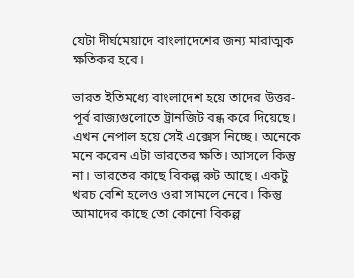যেটা দীর্ঘমেয়াদে বাংলাদেশের জন্য মারাত্মক ক্ষতিকর হবে।

ভারত ইতিমধ্যে বাংলাদেশ হয়ে তাদের উত্তর-পূর্ব রাজ্যগুলোতে ট্রানজিট বন্ধ করে দিয়েছে। এখন নেপাল হয়ে সেই এক্সেস নিচ্ছে। অনেকে মনে করেন এটা ভারতের ক্ষতি। আসলে কিন্তু না। ভারতের কাছে বিকল্প রুট আছে। একটু খরচ বেশি হলেও ওরা সামলে নেবে। কিন্তু আমাদের কাছে তো কোনো বিকল্প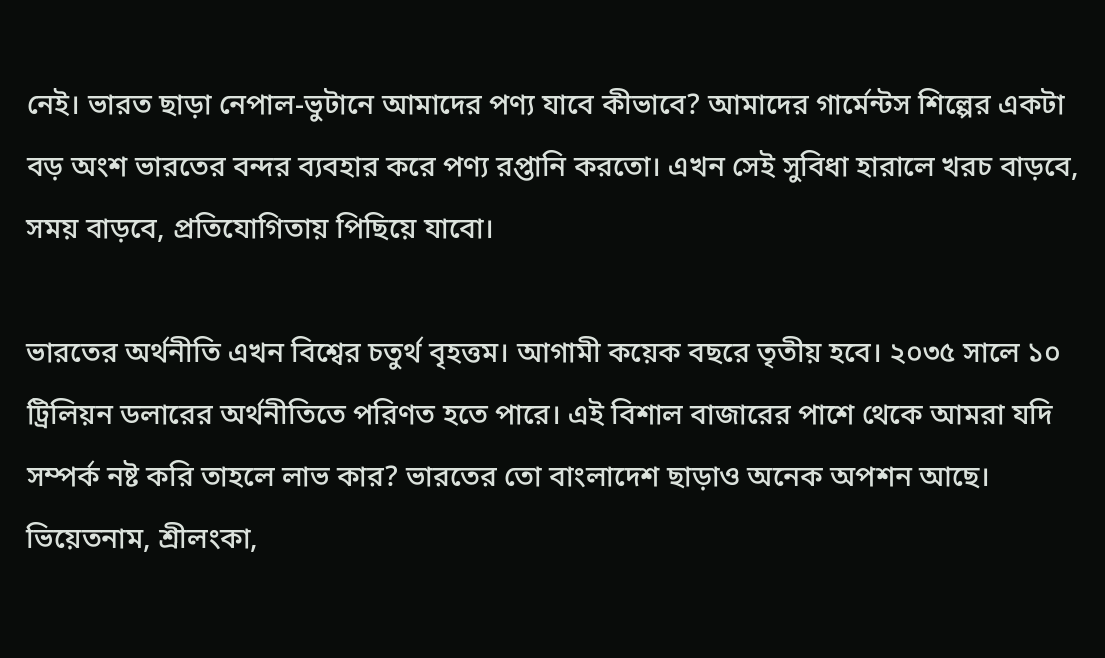নেই। ভারত ছাড়া নেপাল-ভুটানে আমাদের পণ্য যাবে কীভাবে? আমাদের গার্মেন্টস শিল্পের একটা বড় অংশ ভারতের বন্দর ব্যবহার করে পণ্য রপ্তানি করতো। এখন সেই সুবিধা হারালে খরচ বাড়বে, সময় বাড়বে, প্রতিযোগিতায় পিছিয়ে যাবো।

ভারতের অর্থনীতি এখন বিশ্বের চতুর্থ বৃহত্তম। আগামী কয়েক বছরে তৃতীয় হবে। ২০৩৫ সালে ১০ ট্রিলিয়ন ডলারের অর্থনীতিতে পরিণত হতে পারে। এই বিশাল বাজারের পাশে থেকে আমরা যদি সম্পর্ক নষ্ট করি তাহলে লাভ কার? ভারতের তো বাংলাদেশ ছাড়াও অনেক অপশন আছে। ভিয়েতনাম, শ্রীলংকা,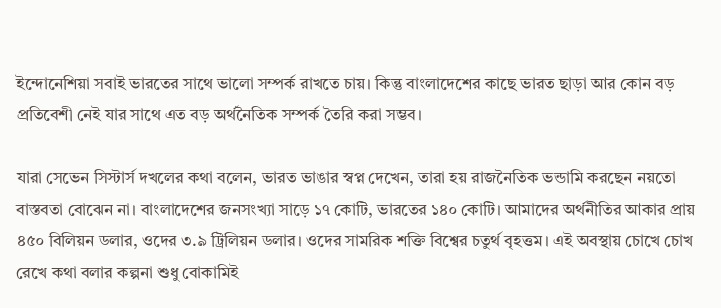ইন্দোনেশিয়া সবাই ভারতের সাথে ভালো সম্পর্ক রাখতে চায়। কিন্তু বাংলাদেশের কাছে ভারত ছাড়া আর কোন বড় প্রতিবেশী নেই যার সাথে এত বড় অর্থনৈতিক সম্পর্ক তৈরি করা সম্ভব।

যারা সেভেন সিস্টার্স দখলের কথা বলেন, ভারত ভাঙার স্বপ্ন দেখেন, তারা হয় রাজনৈতিক ভন্ডামি করছেন নয়তো বাস্তবতা বোঝেন না। বাংলাদেশের জনসংখ্যা সাড়ে ১৭ কোটি, ভারতের ১৪০ কোটি। আমাদের অর্থনীতির আকার প্রায় ৪৫০ বিলিয়ন ডলার, ওদের ৩.৯ ট্রিলিয়ন ডলার। ওদের সামরিক শক্তি বিশ্বের চতুর্থ বৃহত্তম। এই অবস্থায় চোখে চোখ রেখে কথা বলার কল্পনা শুধু বোকামিই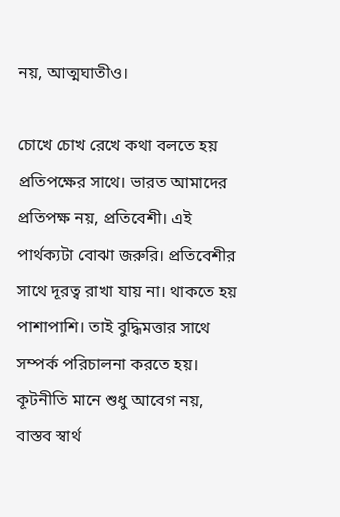নয়, আত্মঘাতীও।

চোখে চোখ রেখে কথা বলতে হয় প্রতিপক্ষের সাথে। ভারত আমাদের প্রতিপক্ষ নয়, প্রতিবেশী। এই পার্থক্যটা বোঝা জরুরি। প্রতিবেশীর সাথে দূরত্ব রাখা যায় না। থাকতে হয় পাশাপাশি। তাই বুদ্ধিমত্তার সাথে সম্পর্ক পরিচালনা করতে হয়। কূটনীতি মানে শুধু আবেগ নয়, বাস্তব স্বার্থ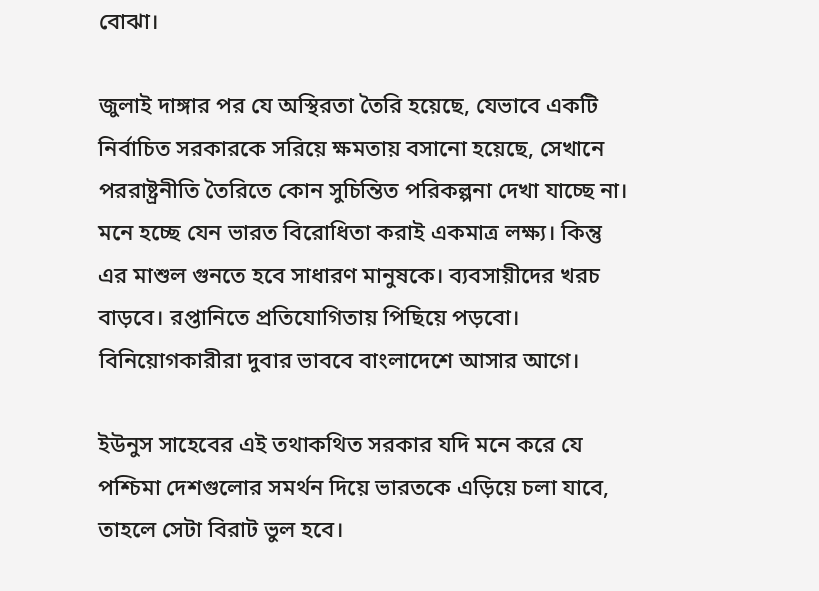বোঝা।

জুলাই দাঙ্গার পর যে অস্থিরতা তৈরি হয়েছে, যেভাবে একটি নির্বাচিত সরকারকে সরিয়ে ক্ষমতায় বসানো হয়েছে, সেখানে পররাষ্ট্রনীতি তৈরিতে কোন সুচিন্তিত পরিকল্পনা দেখা যাচ্ছে না। মনে হচ্ছে যেন ভারত বিরোধিতা করাই একমাত্র লক্ষ্য। কিন্তু এর মাশুল গুনতে হবে সাধারণ মানুষকে। ব্যবসায়ীদের খরচ বাড়বে। রপ্তানিতে প্রতিযোগিতায় পিছিয়ে পড়বো। বিনিয়োগকারীরা দুবার ভাববে বাংলাদেশে আসার আগে।

ইউনুস সাহেবের এই তথাকথিত সরকার যদি মনে করে যে পশ্চিমা দেশগুলোর সমর্থন দিয়ে ভারতকে এড়িয়ে চলা যাবে, তাহলে সেটা বিরাট ভুল হবে।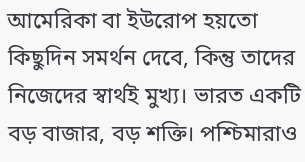আমেরিকা বা ইউরোপ হয়তো কিছুদিন সমর্থন দেবে, কিন্তু তাদের নিজেদের স্বার্থই মুখ্য। ভারত একটি বড় বাজার, বড় শক্তি। পশ্চিমারাও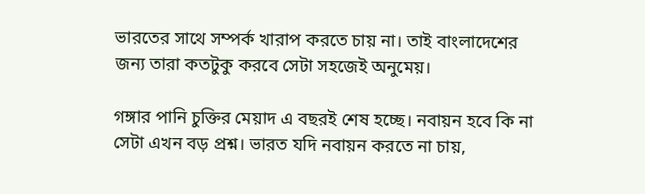ভারতের সাথে সম্পর্ক খারাপ করতে চায় না। তাই বাংলাদেশের জন্য তারা কতটুকু করবে সেটা সহজেই অনুমেয়।

গঙ্গার পানি চুক্তির মেয়াদ এ বছরই শেষ হচ্ছে। নবায়ন হবে কি না সেটা এখন বড় প্রশ্ন। ভারত যদি নবায়ন করতে না চায়,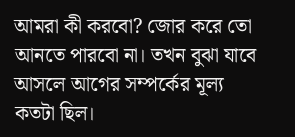আমরা কী করবো? জোর করে তো আনতে পারবো না। তখন বুঝা যাবে আসলে আগের সম্পর্কের মূল্য কতটা ছিল।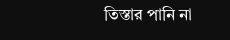তিস্তার পানি না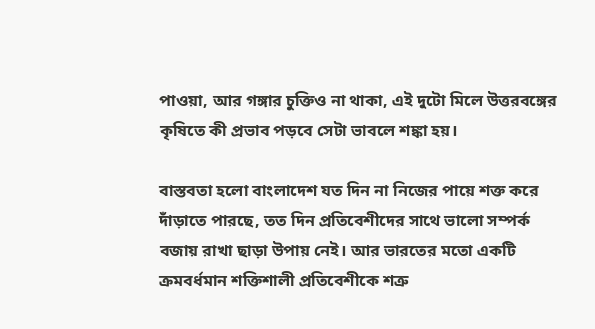পাওয়া, আর গঙ্গার চুক্তিও না থাকা, এই দুটো মিলে উত্তরবঙ্গের কৃষিতে কী প্রভাব পড়বে সেটা ভাবলে শঙ্কা হয়।

বাস্তবতা হলো বাংলাদেশ যত দিন না নিজের পায়ে শক্ত করে দাঁড়াতে পারছে, তত দিন প্রতিবেশীদের সাথে ভালো সম্পর্ক বজায় রাখা ছাড়া উপায় নেই। আর ভারতের মতো একটি ক্রমবর্ধমান শক্তিশালী প্রতিবেশীকে শত্রু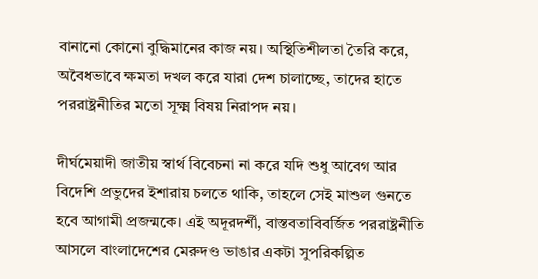বানানো কোনো বুদ্ধিমানের কাজ নয়। অস্থিতিশীলতা তৈরি করে, অবৈধভাবে ক্ষমতা দখল করে যারা দেশ চালাচ্ছে, তাদের হাতে পররাষ্ট্রনীতির মতো সূক্ষ্ম বিষয় নিরাপদ নয়।

দীর্ঘমেয়াদী জাতীয় স্বার্থ বিবেচনা না করে যদি শুধু আবেগ আর বিদেশি প্রভুদের ইশারায় চলতে থাকি, তাহলে সেই মাশুল গুনতে হবে আগামী প্রজন্মকে। এই অদূরদর্শী, বাস্তবতাবিবর্জিত পররাষ্ট্রনীতি আসলে বাংলাদেশের মেরুদণ্ড ভাঙার একটা সুপরিকল্পিত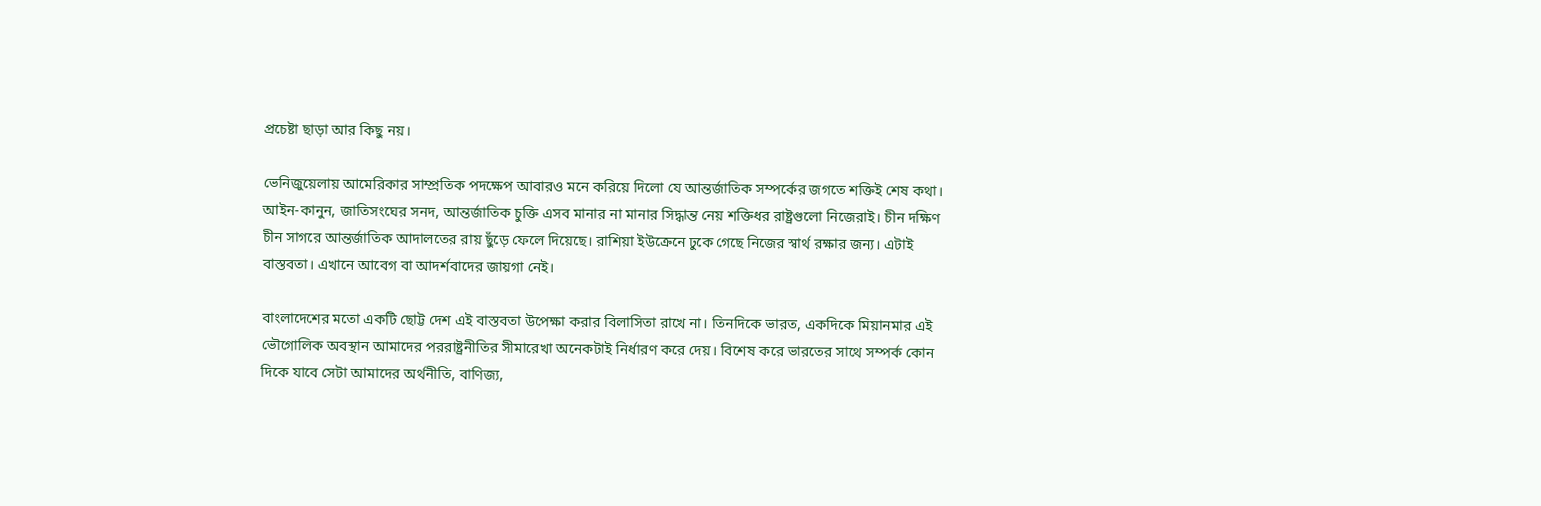প্রচেষ্টা ছাড়া আর কিছু নয়।

ভেনিজুয়েলায় আমেরিকার সাম্প্রতিক পদক্ষেপ আবারও মনে করিয়ে দিলো যে আন্তর্জাতিক সম্পর্কের জগতে শক্তিই শেষ কথা। আইন-কানুন, জাতিসংঘের সনদ, আন্তর্জাতিক চুক্তি এসব মানার না মানার সিদ্ধান্ত নেয় শক্তিধর রাষ্ট্রগুলো নিজেরাই। চীন দক্ষিণ চীন সাগরে আন্তর্জাতিক আদালতের রায় ছুঁড়ে ফেলে দিয়েছে। রাশিয়া ইউক্রেনে ঢুকে গেছে নিজের স্বার্থ রক্ষার জন্য। এটাই বাস্তবতা। এখানে আবেগ বা আদর্শবাদের জায়গা নেই।

বাংলাদেশের মতো একটি ছোট্ট দেশ এই বাস্তবতা উপেক্ষা করার বিলাসিতা রাখে না। তিনদিকে ভারত, একদিকে মিয়ানমার এই ভৌগোলিক অবস্থান আমাদের পররাষ্ট্রনীতির সীমারেখা অনেকটাই নির্ধারণ করে দেয়। বিশেষ করে ভারতের সাথে সম্পর্ক কোন দিকে যাবে সেটা আমাদের অর্থনীতি, বাণিজ্য,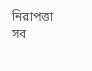নিরাপত্তা সব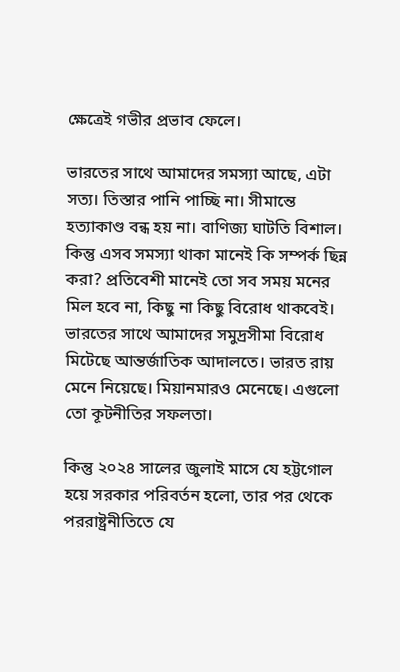ক্ষেত্রেই গভীর প্রভাব ফেলে।

ভারতের সাথে আমাদের সমস্যা আছে, এটা সত্য। তিস্তার পানি পাচ্ছি না। সীমান্তে হত্যাকাণ্ড বন্ধ হয় না। বাণিজ্য ঘাটতি বিশাল। কিন্তু এসব সমস্যা থাকা মানেই কি সম্পর্ক ছিন্ন করা? প্রতিবেশী মানেই তো সব সময় মনের মিল হবে না, কিছু না কিছু বিরোধ থাকবেই। ভারতের সাথে আমাদের সমুদ্রসীমা বিরোধ মিটেছে আন্তর্জাতিক আদালতে। ভারত রায় মেনে নিয়েছে। মিয়ানমারও মেনেছে। এগুলো তো কূটনীতির সফলতা।

কিন্তু ২০২৪ সালের জুলাই মাসে যে হট্টগোল হয়ে সরকার পরিবর্তন হলো, তার পর থেকে পররাষ্ট্রনীতিতে যে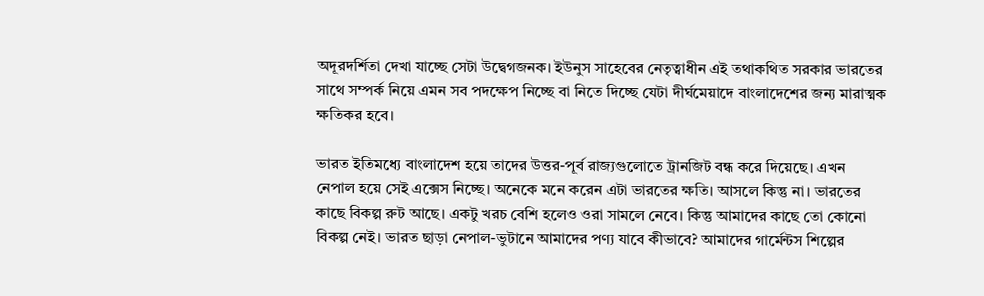অদূরদর্শিতা দেখা যাচ্ছে সেটা উদ্বেগজনক। ইউনুস সাহেবের নেতৃত্বাধীন এই তথাকথিত সরকার ভারতের সাথে সম্পর্ক নিয়ে এমন সব পদক্ষেপ নিচ্ছে বা নিতে দিচ্ছে যেটা দীর্ঘমেয়াদে বাংলাদেশের জন্য মারাত্মক ক্ষতিকর হবে।

ভারত ইতিমধ্যে বাংলাদেশ হয়ে তাদের উত্তর-পূর্ব রাজ্যগুলোতে ট্রানজিট বন্ধ করে দিয়েছে। এখন নেপাল হয়ে সেই এক্সেস নিচ্ছে। অনেকে মনে করেন এটা ভারতের ক্ষতি। আসলে কিন্তু না। ভারতের কাছে বিকল্প রুট আছে। একটু খরচ বেশি হলেও ওরা সামলে নেবে। কিন্তু আমাদের কাছে তো কোনো বিকল্প নেই। ভারত ছাড়া নেপাল-ভুটানে আমাদের পণ্য যাবে কীভাবে? আমাদের গার্মেন্টস শিল্পের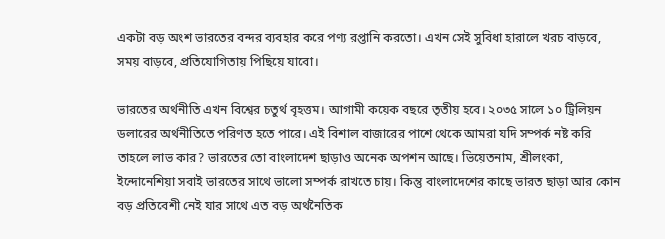একটা বড় অংশ ভারতের বন্দর ব্যবহার করে পণ্য রপ্তানি করতো। এখন সেই সুবিধা হারালে খরচ বাড়বে, সময় বাড়বে, প্রতিযোগিতায় পিছিয়ে যাবো।

ভারতের অর্থনীতি এখন বিশ্বের চতুর্থ বৃহত্তম। আগামী কয়েক বছরে তৃতীয় হবে। ২০৩৫ সালে ১০ ট্রিলিয়ন ডলারের অর্থনীতিতে পরিণত হতে পারে। এই বিশাল বাজারের পাশে থেকে আমরা যদি সম্পর্ক নষ্ট করি তাহলে লাভ কার? ভারতের তো বাংলাদেশ ছাড়াও অনেক অপশন আছে। ভিয়েতনাম, শ্রীলংকা, ইন্দোনেশিয়া সবাই ভারতের সাথে ভালো সম্পর্ক রাখতে চায়। কিন্তু বাংলাদেশের কাছে ভারত ছাড়া আর কোন বড় প্রতিবেশী নেই যার সাথে এত বড় অর্থনৈতিক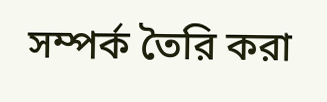সম্পর্ক তৈরি করা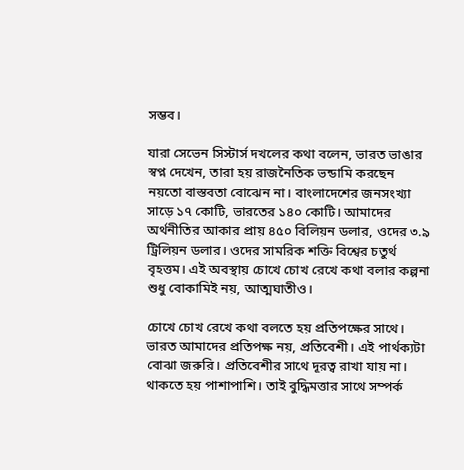সম্ভব।

যারা সেভেন সিস্টার্স দখলের কথা বলেন, ভারত ভাঙার স্বপ্ন দেখেন, তারা হয় রাজনৈতিক ভন্ডামি করছেন নয়তো বাস্তবতা বোঝেন না। বাংলাদেশের জনসংখ্যা সাড়ে ১৭ কোটি, ভারতের ১৪০ কোটি। আমাদের অর্থনীতির আকার প্রায় ৪৫০ বিলিয়ন ডলার, ওদের ৩.৯ ট্রিলিয়ন ডলার। ওদের সামরিক শক্তি বিশ্বের চতুর্থ বৃহত্তম। এই অবস্থায় চোখে চোখ রেখে কথা বলার কল্পনা শুধু বোকামিই নয়, আত্মঘাতীও।

চোখে চোখ রেখে কথা বলতে হয় প্রতিপক্ষের সাথে। ভারত আমাদের প্রতিপক্ষ নয়, প্রতিবেশী। এই পার্থক্যটা বোঝা জরুরি। প্রতিবেশীর সাথে দূরত্ব রাখা যায় না। থাকতে হয় পাশাপাশি। তাই বুদ্ধিমত্তার সাথে সম্পর্ক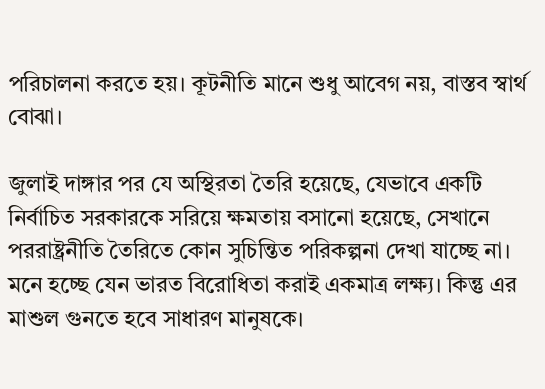পরিচালনা করতে হয়। কূটনীতি মানে শুধু আবেগ নয়, বাস্তব স্বার্থ বোঝা।

জুলাই দাঙ্গার পর যে অস্থিরতা তৈরি হয়েছে, যেভাবে একটি নির্বাচিত সরকারকে সরিয়ে ক্ষমতায় বসানো হয়েছে, সেখানে পররাষ্ট্রনীতি তৈরিতে কোন সুচিন্তিত পরিকল্পনা দেখা যাচ্ছে না। মনে হচ্ছে যেন ভারত বিরোধিতা করাই একমাত্র লক্ষ্য। কিন্তু এর মাশুল গুনতে হবে সাধারণ মানুষকে।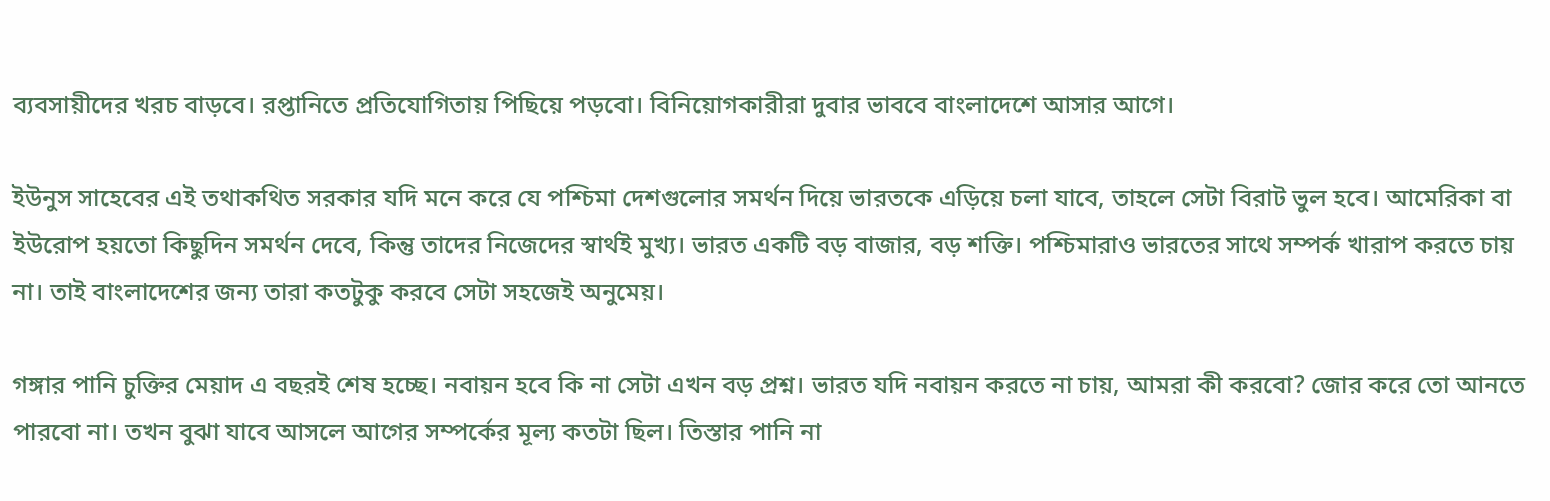ব্যবসায়ীদের খরচ বাড়বে। রপ্তানিতে প্রতিযোগিতায় পিছিয়ে পড়বো। বিনিয়োগকারীরা দুবার ভাববে বাংলাদেশে আসার আগে।

ইউনুস সাহেবের এই তথাকথিত সরকার যদি মনে করে যে পশ্চিমা দেশগুলোর সমর্থন দিয়ে ভারতকে এড়িয়ে চলা যাবে, তাহলে সেটা বিরাট ভুল হবে। আমেরিকা বা ইউরোপ হয়তো কিছুদিন সমর্থন দেবে, কিন্তু তাদের নিজেদের স্বার্থই মুখ্য। ভারত একটি বড় বাজার, বড় শক্তি। পশ্চিমারাও ভারতের সাথে সম্পর্ক খারাপ করতে চায় না। তাই বাংলাদেশের জন্য তারা কতটুকু করবে সেটা সহজেই অনুমেয়।

গঙ্গার পানি চুক্তির মেয়াদ এ বছরই শেষ হচ্ছে। নবায়ন হবে কি না সেটা এখন বড় প্রশ্ন। ভারত যদি নবায়ন করতে না চায়, আমরা কী করবো? জোর করে তো আনতে পারবো না। তখন বুঝা যাবে আসলে আগের সম্পর্কের মূল্য কতটা ছিল। তিস্তার পানি না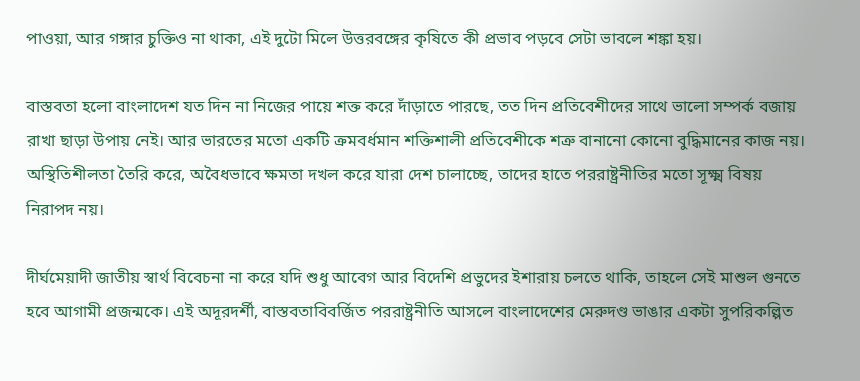পাওয়া, আর গঙ্গার চুক্তিও না থাকা, এই দুটো মিলে উত্তরবঙ্গের কৃষিতে কী প্রভাব পড়বে সেটা ভাবলে শঙ্কা হয়।

বাস্তবতা হলো বাংলাদেশ যত দিন না নিজের পায়ে শক্ত করে দাঁড়াতে পারছে, তত দিন প্রতিবেশীদের সাথে ভালো সম্পর্ক বজায় রাখা ছাড়া উপায় নেই। আর ভারতের মতো একটি ক্রমবর্ধমান শক্তিশালী প্রতিবেশীকে শত্রু বানানো কোনো বুদ্ধিমানের কাজ নয়। অস্থিতিশীলতা তৈরি করে, অবৈধভাবে ক্ষমতা দখল করে যারা দেশ চালাচ্ছে, তাদের হাতে পররাষ্ট্রনীতির মতো সূক্ষ্ম বিষয় নিরাপদ নয়।

দীর্ঘমেয়াদী জাতীয় স্বার্থ বিবেচনা না করে যদি শুধু আবেগ আর বিদেশি প্রভুদের ইশারায় চলতে থাকি, তাহলে সেই মাশুল গুনতে হবে আগামী প্রজন্মকে। এই অদূরদর্শী, বাস্তবতাবিবর্জিত পররাষ্ট্রনীতি আসলে বাংলাদেশের মেরুদণ্ড ভাঙার একটা সুপরিকল্পিত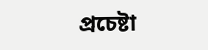প্রচেষ্টা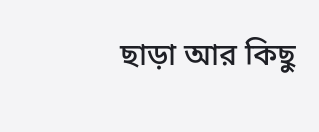ছাড়া আর কিছু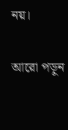নয়।

আরো পড়ুন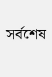সর্বশেষ